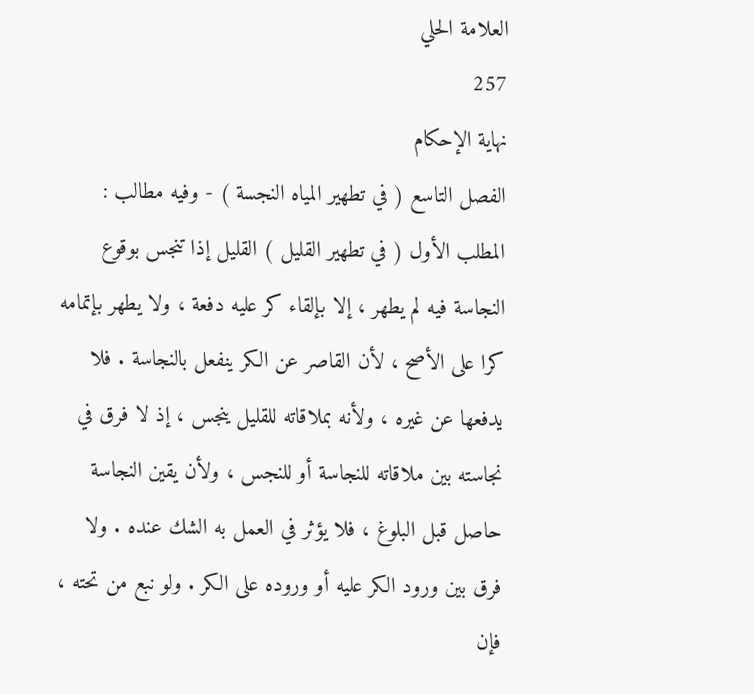العلامة الحلي
257
نهاية الإحكام
الفصل التاسع ( في تطهير المياه النجسة ) - وفيه مطالب : المطلب الأول ( في تطهير القليل ) القليل إذا تنجس بوقوع النجاسة فيه لم يطهر ، إلا بإلقاء كر عليه دفعة ، ولا يطهر بإتمامه كرا على الأصح ، لأن القاصر عن الكر ينفعل بالنجاسة . فلا يدفعها عن غيره ، ولأنه بملاقاته للقليل ينجس ، إذ لا فرق في نجاسته بين ملاقاته للنجاسة أو للنجس ، ولأن يقين النجاسة حاصل قبل البلوغ ، فلا يؤثر في العمل به الشك عنده . ولا فرق بين ورود الكر عليه أو وروده على الكر . ولو نبع من تحته ، فإن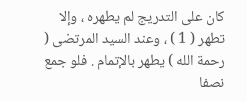كان على التدريج لم يطهره ، وإلا تطهر ( 1 ) ، وعند السيد المرتضى ( رحمة الله ) يطهر بالإتمام . فلو جمع نصفا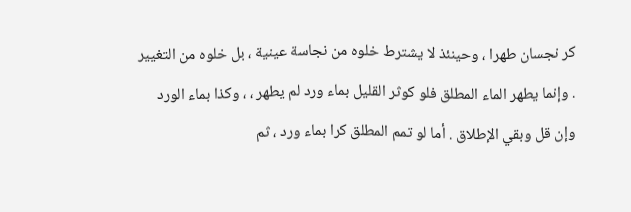كر نجسان طهرا ، وحينئذ لا يشترط خلوه من نجاسة عينية ، بل خلوه من التغيير . وإنما يطهر الماء المطلق فلو كوثر القليل بماء ورد لم يطهر ، ، وكذا بماء الورد وإن قل وبقي الإطلاق . أما لو تمم المطلق كرا بماء ورد ، ثم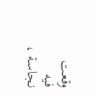وقعت فيه نجاسة ،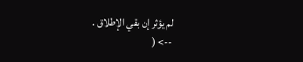لم يؤثر إن بقي الإطلاق .
--> (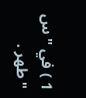1 ) في " س " طهر .